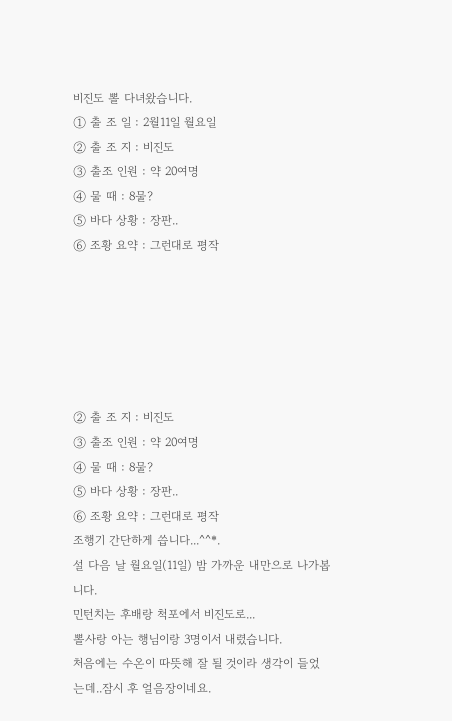비진도 뽈 다녀왔습니다.
① 출 조 일 : 2월11일 월요일
② 출 조 지 : 비진도
③ 출조 인원 : 약 20여명
④ 물 때 : 8물?
⑤ 바다 상황 : 장판..
⑥ 조황 요약 : 그런대로 평작






② 출 조 지 : 비진도
③ 출조 인원 : 약 20여명
④ 물 때 : 8물?
⑤ 바다 상황 : 장판..
⑥ 조황 요약 : 그런대로 평작
조행기 간단하게 씁니다...^^*.
설 다음 날 월요일(11일) 밤 가까운 내만으로 나가봅니다.
민턴치는 후배랑 척포에서 비진도로...
뽈사랑 아는 행님이랑 3명이서 내렸습니다.
처음에는 수온이 따뜻해 잘 될 것이라 생각이 들었는데..잠시 후 얼음장이네요.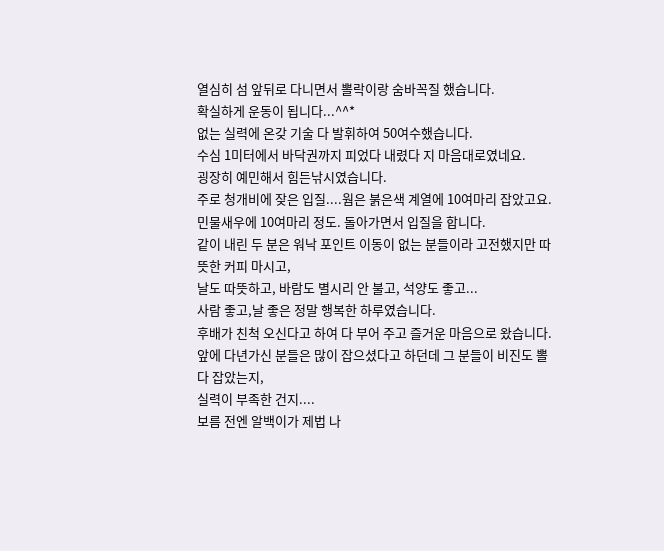열심히 섬 앞뒤로 다니면서 뽈락이랑 숨바꼭질 했습니다.
확실하게 운동이 됩니다...^^*
없는 실력에 온갖 기술 다 발휘하여 50여수했습니다.
수심 1미터에서 바닥권까지 피었다 내렸다 지 마음대로였네요.
굉장히 예민해서 힘든낚시였습니다.
주로 청개비에 잦은 입질....웜은 붉은색 계열에 10여마리 잡았고요.
민물새우에 10여마리 정도. 돌아가면서 입질을 합니다.
같이 내린 두 분은 워낙 포인트 이동이 없는 분들이라 고전했지만 따뜻한 커피 마시고,
날도 따뜻하고, 바람도 별시리 안 불고, 석양도 좋고...
사람 좋고,날 좋은 정말 행복한 하루였습니다.
후배가 친척 오신다고 하여 다 부어 주고 즐거운 마음으로 왔습니다.
앞에 다년가신 분들은 많이 잡으셨다고 하던데 그 분들이 비진도 뽈 다 잡았는지,
실력이 부족한 건지....
보름 전엔 알백이가 제법 나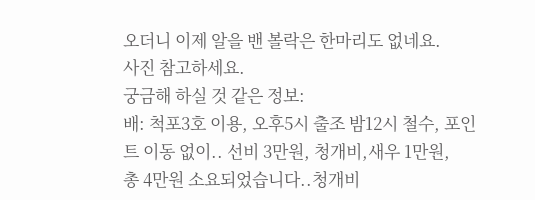오더니 이제 알을 밴 볼락은 한마리도 없네요.
사진 참고하세요.
궁금해 하실 것 같은 정보:
배: 척포3호 이용, 오후5시 출조 밤12시 철수, 포인트 이동 없이.. 선비 3만원, 청개비,새우 1만원,
총 4만원 소요되었습니다..청개비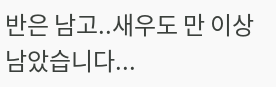반은 남고..새우도 만 이상 남았습니다...